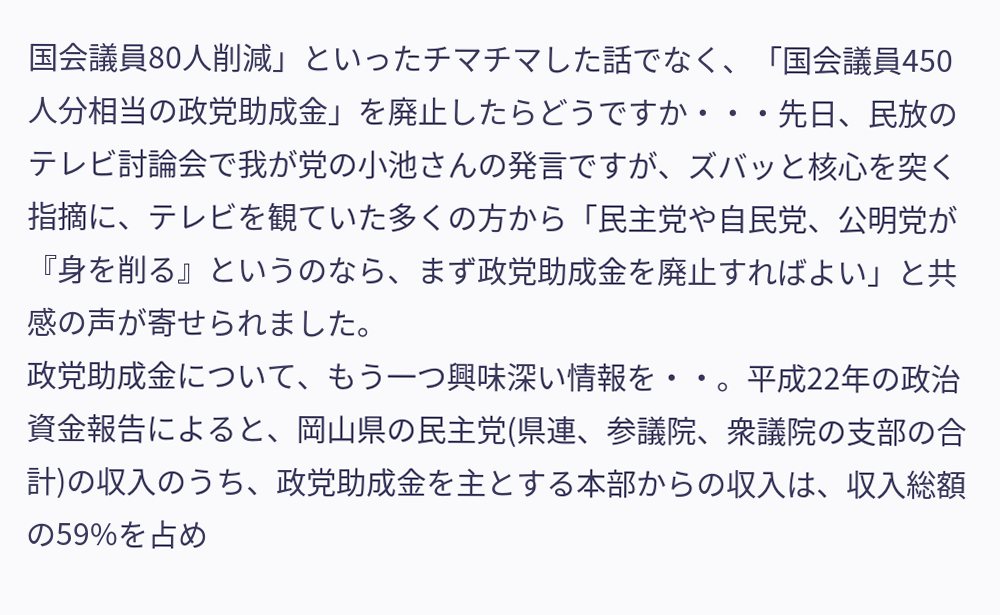国会議員80人削減」といったチマチマした話でなく、「国会議員450人分相当の政党助成金」を廃止したらどうですか・・・先日、民放のテレビ討論会で我が党の小池さんの発言ですが、ズバッと核心を突く指摘に、テレビを観ていた多くの方から「民主党や自民党、公明党が『身を削る』というのなら、まず政党助成金を廃止すればよい」と共感の声が寄せられました。
政党助成金について、もう一つ興味深い情報を・・。平成22年の政治資金報告によると、岡山県の民主党(県連、参議院、衆議院の支部の合計)の収入のうち、政党助成金を主とする本部からの収入は、収入総額の59%を占め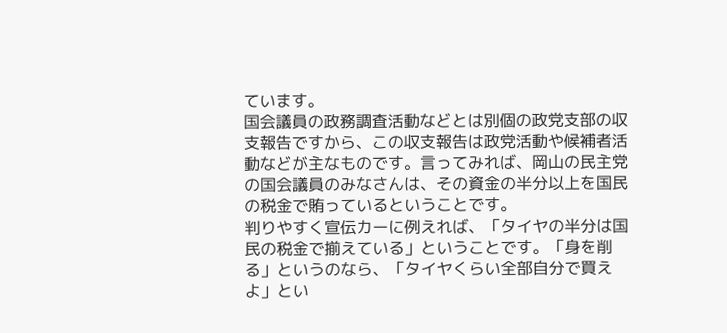ています。
国会議員の政務調査活動などとは別個の政党支部の収支報告ですから、この収支報告は政党活動や候補者活動などが主なものです。言ってみれば、岡山の民主党の国会議員のみなさんは、その資金の半分以上を国民の税金で賄っているということです。
判りやすく宣伝カーに例えれば、「タイヤの半分は国民の税金で揃えている」ということです。「身を削る」というのなら、「タイヤくらい全部自分で買えよ」とい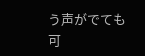う声がでても可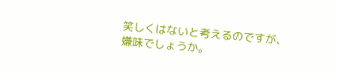笑しくはないと考えるのですが、嫌味でしょうか。